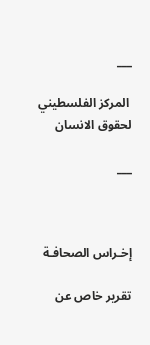___

 المركز الفلسطيني لحقوق الانسان

___



إخـراس الصحافـة

تقرير خاص عن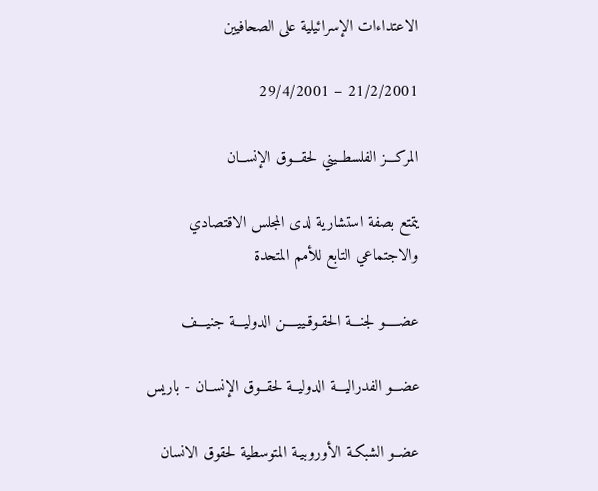الاعتداءات الإسرائيلية على الصحافيين

21/2/2001 – 29/4/2001

المركـــز الفلسطــيني لحقـــوق الإنســان

يتمتع بصفة استشارية لدى المجلس الاقتصادي والاجتماعي التابع للأمم المتحدة

عضـــــو لجنـــة الحقـوقـييــــن الدوليـــة جنيـــف

عضـــو الفدراليـــة الدوليــة لحقــوق الإنســان - باريس

عضــو الشبكـة الأوروبيـة المتوسطية لحقوق الانسان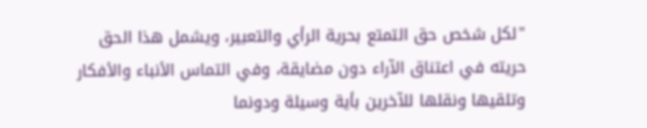"لكل شخص حق التمتع بحرية الرأي والتعبير، ويشمل هذا الحق حريته في اعتناق الآراء دون مضايقة، وفي التماس الأنباء والأفكار وتلقيها ونقلها للآخرين بأية وسيلة ودونما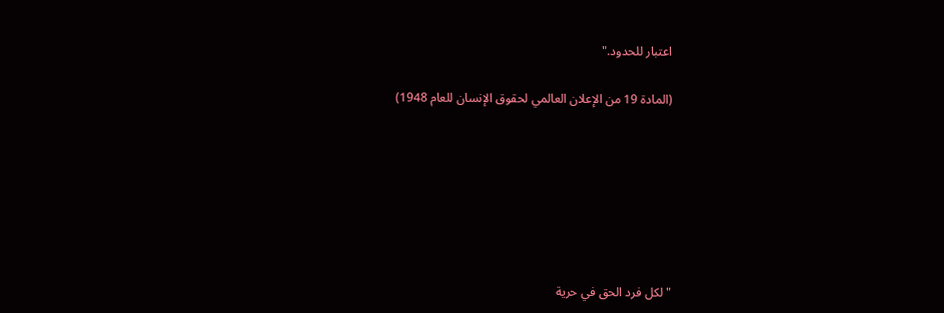اعتبار للحدود."

(المادة 19 من الإعلان العالمي لحقوق الإنسان للعام 1948)







"لكل فرد الحق في حرية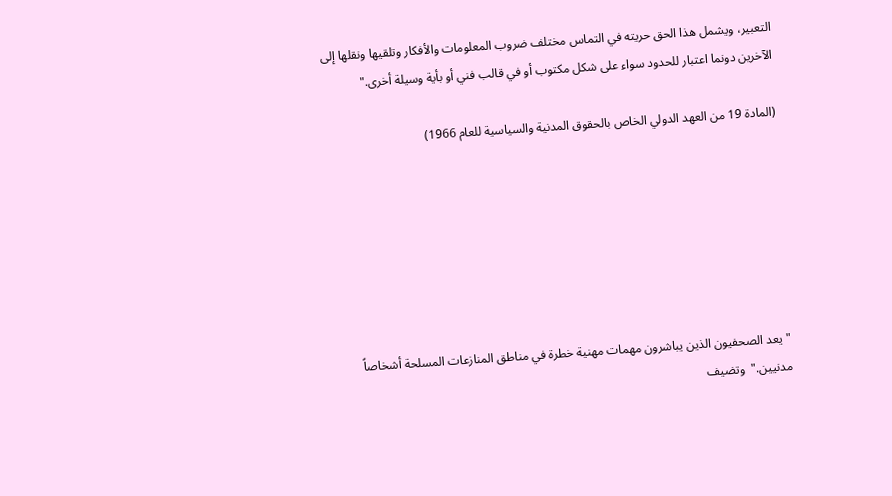التعبير، ويشمل هذا الحق حريته في التماس مختلف ضروب المعلومات والأفكار وتلقيها ونقلها إلى الآخرين دونما اعتبار للحدود سواء على شكل مكتوب أو في قالب فني أو بأية وسيلة أخرى."

(المادة 19 من العهد الدولي الخاص بالحقوق المدنية والسياسية للعام 1966)







"يعد الصحفيون الذين يباشرون مهمات مهنية خطرة في مناطق المنازعات المسلحة أشخاصاً مدنيين."  وتضيف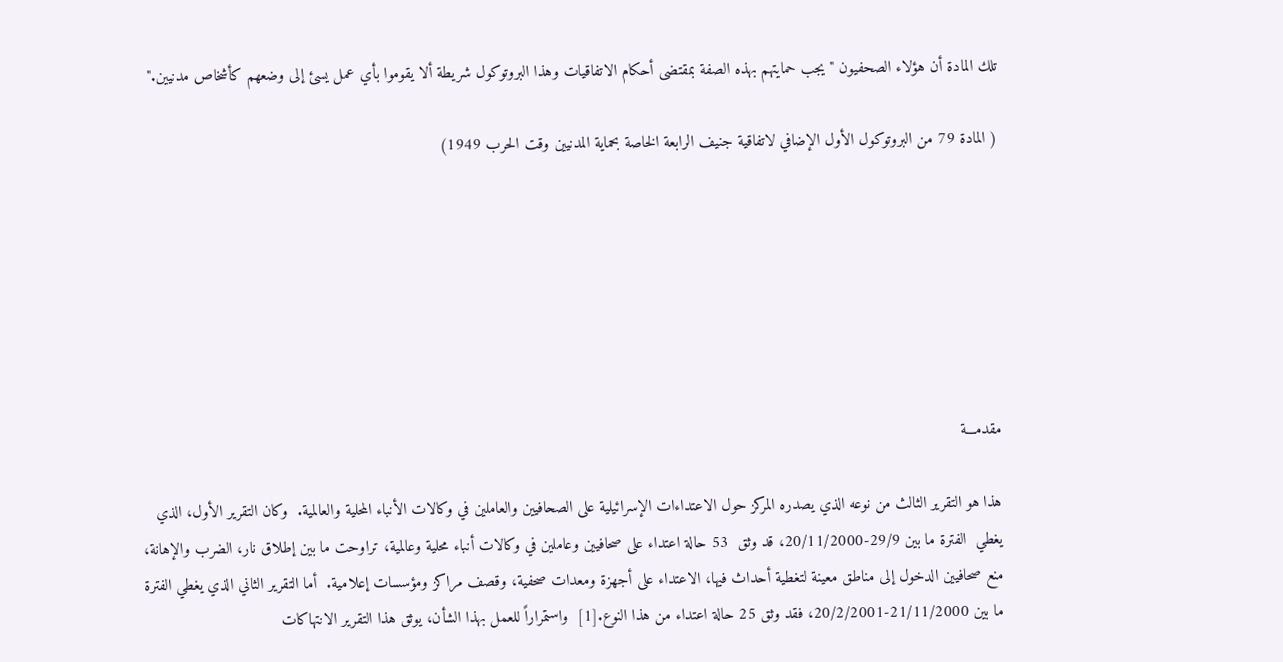تلك المادة أن هؤلاء الصحفيون "يجب حمايتهم بهذه الصفة بمقتضى أحكام الاتفاقيات وهذا البروتوكول شريطة ألا يقوموا بأي عمل يسئ إلى وضعهم كأشخاص مدنيين."

( المادة 79 من البروتوكول الأول الإضافي لاتفاقية جنيف الرابعة الخاصة بحماية المدنيين وقت الحرب 1949)







مقدمـــة

هذا هو التقرير الثالث من نوعه الذي يصدره المركز حول الاعتداءات الإسرائيلية على الصحافيين والعاملين في وكالات الأنباء المحلية والعالمية.  وكان التقرير الأول، الذي يغطي  الفترة ما بين 29/9-20/11/2000، قد وثق  53 حالة اعتداء على صحافيين وعاملين في وكالات أنباء محلية وعالمية، تراوحت ما بين إطلاق نار، الضرب والإهانة، منع صحافيين الدخول إلى مناطق معينة لتغطية أحداث فيها، الاعتداء على أجهزة ومعدات صحفية، وقصف مراكز ومؤسسات إعلامية.  أما التقرير الثاني الذي يغطي الفترة ما بين 21/11/2000-20/2/2001، فقد وثق 25 حالة اعتداء من هذا النوع.[1]  واستمراراً للعمل بهذا الشأن، يوثق هذا التقرير الانتهاكات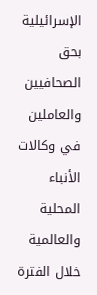الإسرائيلية بحق الصحافيين والعاملين في وكالات الأنباء المحلية والعالمية خلال الفترة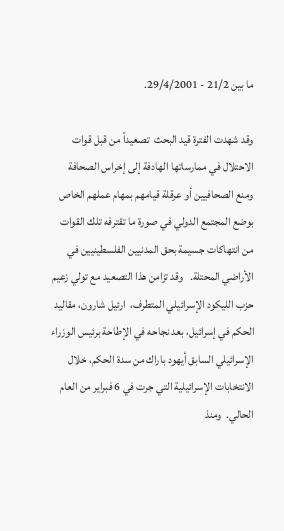ما بين 21/2 - 29/4/2001.

وقد شهدت الفترة قيد البحث  تصعيداً من قبل قوات الاحتلال في ممارساتها الهادفة إلى إخراس الصحافة ومنع الصحافيين أو عرقلة قيامهم بمهام عملهم الخاص بوضع المجتمع الدولي في صورة ما تقترفه تلك القوات من انتهاكات جسيمة بحق المدنيين الفلسطينيين في الأراضي المحتلة.   وقد تزامن هذا التصعيد مع تولي زعيم حزب الليكود الإسرائيلي المتطرف،  ارئيل شارون، مقاليد الحكم في إسرائيل، بعد نجاحه في الإطاحة برئيس الوزراء الإسرائيلي السابق أيهود باراك من سدة الحكم، خلال الانتخابات الإسرائيلية التي جرت في 6 فبراير من العام الحالي.  ومنذ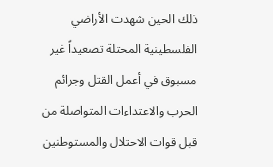ذلك الحين شهدت الأراضي الفلسطينية المحتلة تصعيداً غير مسبوق في أعمل القتل وجرائم الحرب والاعتداءات المتواصلة من قبل قوات الاحتلال والمستوطنين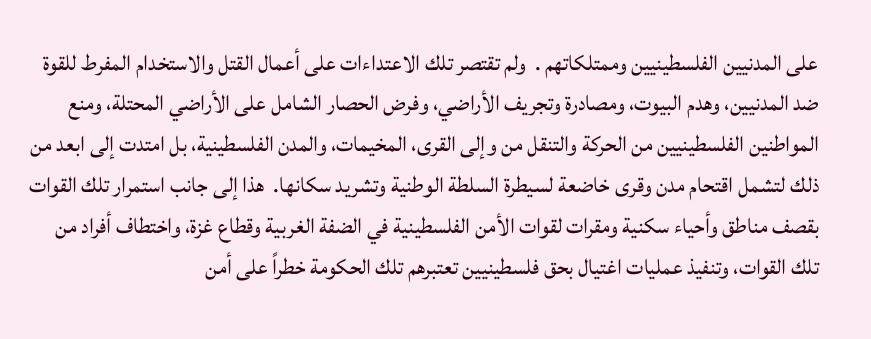على المدنيين الفلسطينيين وممتلكاتهم .  ولم تقتصر تلك الاعتداءات على أعمال القتل والاستخدام المفرط للقوة ضد المدنيين، وهدم البيوت، ومصادرة وتجريف الأراضي، وفرض الحصار الشامل على الأراضي المحتلة، ومنع المواطنين الفلسطينيين من الحركة والتنقل من وإلى القرى، المخيمات، والمدن الفلسطينية، بل امتدت إلى ابعد من ذلك لتشمل اقتحام مدن وقرى خاضعة لسيطرة السلطة الوطنية وتشريد سكانها.  هذا إلى جانب استمرار تلك القوات بقصف مناطق وأحياء سكنية ومقرات لقوات الأمن الفلسطينية في الضفة الغربية وقطاع غزة، واختطاف أفراد من تلك القوات، وتنفيذ عمليات اغتيال بحق فلسطينيين تعتبرهم تلك الحكومة خطراً على أمن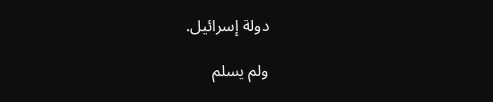دولة إسرائيل.

ولم يسلم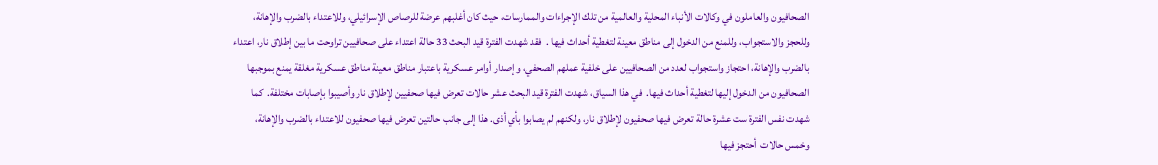الصحافيون والعاملون في وكالات الأنباء المحلية والعالمية من تلك الإجراءات والممارسات، حيث كان أغلبهم عرضة للرصاص الإسرائيلي، وللاعتداء بالضرب والإهانة، وللحجز والاستجواب، وللمنع من الدخول إلى مناطق معينة لتغطية أحداث فيها .  فقد شهدت الفترة قيد البحث 33 حالة اعتداء على صحافيين تراوحت ما بين إطلاق نار، اعتداء بالضرب والإهانة، احتجاز واستجواب لعدد من الصحافيين على خلفية عملهم الصحفي، وإصدار أوامر عسكرية باعتبار مناطق معينة مناطق عسكرية مغلقة يمنع بموجبها الصحافيون من الدخول إليها لتغطية أحداث فيها.  في هذا السياق، شهدت الفترة قيد البحث عشر حالات تعرض فيها صحفيين لإطلاق نار وأصيبوا بإصابات مختلفة.  كما شهدت نفس الفترة ست عشرة حالة تعرض فيها صحفيون لإطلاق نار، ولكنهم لم يصابوا بأي أذى. هذا إلى جانب حالتين تعرض فيها صحفيون للاعتداء بالضرب والإهانة، وخمس حالات  أحتجز فيها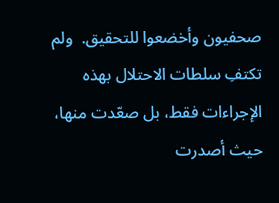صحفيون وأخضعوا للتحقيق.  ولم تكتفِ سلطات الاحتلال بهذه الإجراءات فقط، بل صعّدت منها، حيث أصدرت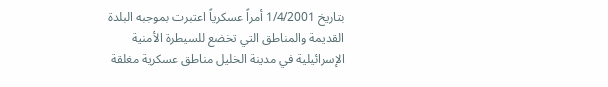بتاريخ 1/4/2001 أمراً عسكرياً اعتبرت بموجبه البلدة القديمة والمناطق التي تخضع للسيطرة الأمنية الإسرائيلية في مدينة الخليل مناطق عسكرية مغلقة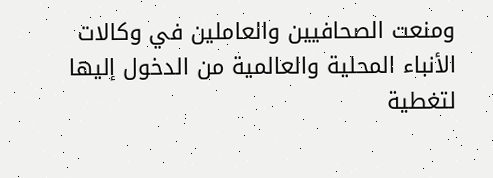ومنعت الصحافيين والعاملين في وكالات الأنباء المحلية والعالمية من الدخول إليها لتغطية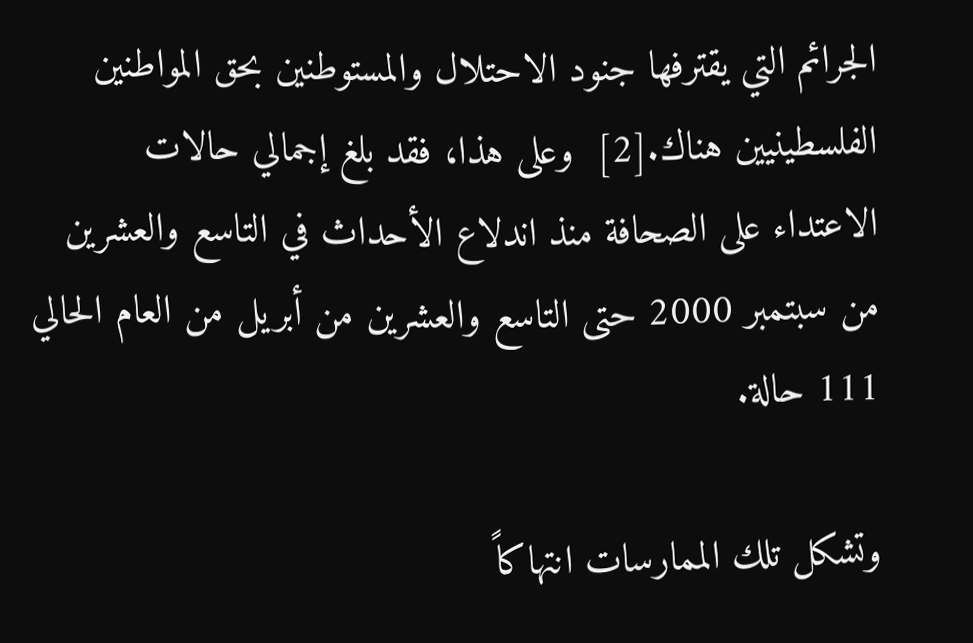الجرائم التي يقترفها جنود الاحتلال والمستوطنين بحق المواطنين الفلسطينيين هناك.[2]  وعلى هذا، فقد بلغ إجمالي حالات الاعتداء على الصحافة منذ اندلاع الأحداث في التاسع والعشرين من سبتمبر 2000 حتى التاسع والعشرين من أبريل من العام الحالي  111 حالة.

وتشكل تلك الممارسات انتهاكاً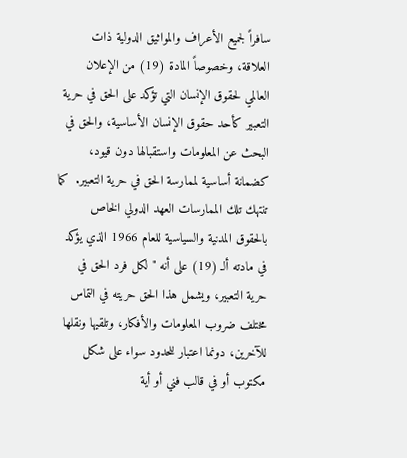سافراً لجميع الأعراف والمواثيق الدولية ذات العلاقة، وخصوصاً المادة (19) من الإعلان العالمي لحقوق الإنسان التي تؤكد على الحق في حرية التعبير كأحد حقوق الإنسان الأساسية، والحق في البحث عن المعلومات واستقبالها دون قيود، كضمانة أساسية لممارسة الحق في حرية التعبير.  كما تنتهك تلك الممارسات العهد الدولي الخاص بالحقوق المدنية والسياسية للعام 1966 الذي يؤكد في مادته ألـ (19) على أنه "لكل فرد الحق في حرية التعبير، ويشمل هذا الحق حريته في التماس مختلف ضروب المعلومات والأفكار، وتلقيها ونقلها للآخرين، دونما اعتبار للحدود سواء على شكل مكتوب أو في قالب فني أو أية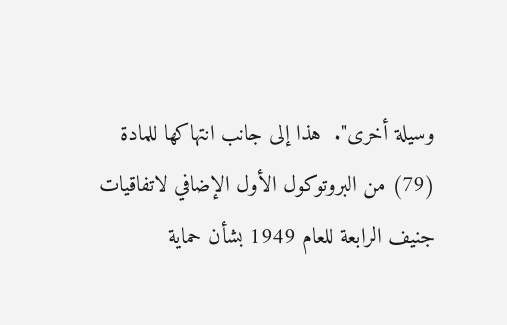وسيلة أخرى".  هذا إلى جانب انتهاكها للمادة (79) من البروتوكول الأول الإضافي لاتفاقيات جنيف الرابعة للعام 1949 بشأن حماية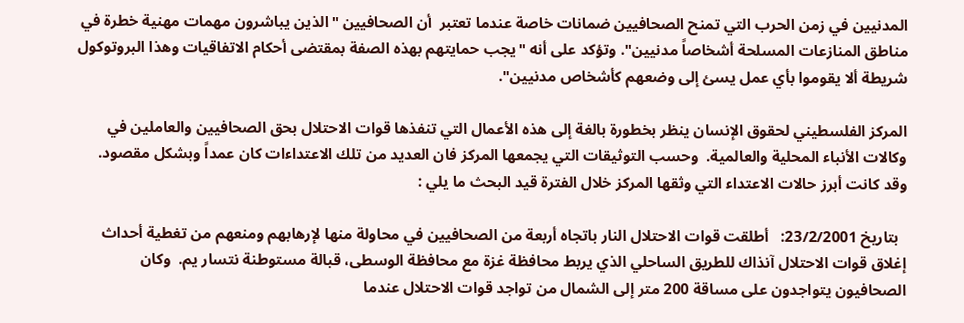المدنيين في زمن الحرب التي تمنح الصحافيين ضمانات خاصة عندما تعتبر  أن الصحافيين "الذين يباشرون مهمات مهنية خطرة في مناطق المنازعات المسلحة أشخاصاً مدنيين". وتؤكد على أنه "يجب حمايتهم بهذه الصفة بمقتضى أحكام الاتفاقيات وهذا البروتوكول شريطة ألا يقوموا بأي عمل يسئ إلى وضعهم كأشخاص مدنيين".

المركز الفلسطيني لحقوق الإنسان ينظر بخطورة بالغة إلى هذه الأعمال التي تنفذها قوات الاحتلال بحق الصحافيين والعاملين في وكالات الأنباء المحلية والعالمية.  وحسب التوثيقات التي يجمعها المركز فان العديد من تلك الاعتداءات كان عمداً وبشكل مقصود.  وقد كانت أبرز حالات الاعتداء التي وثقها المركز خلال الفترة قيد البحث ما يلي :

  بتاريخ 23/2/2001:   أطلقت قوات الاحتلال النار باتجاه أربعة من الصحافيين في محاولة منها لإرهابهم ومنعهم من تغطية أحداث إغلاق قوات الاحتلال آنذاك للطريق الساحلي الذي يربط محافظة غزة مع محافظة الوسطى، قبالة مستوطنة نتسار يم.  وكان الصحافيون يتواجدون على مساقة 200 متر إلى الشمال من تواجد قوات الاحتلال عندما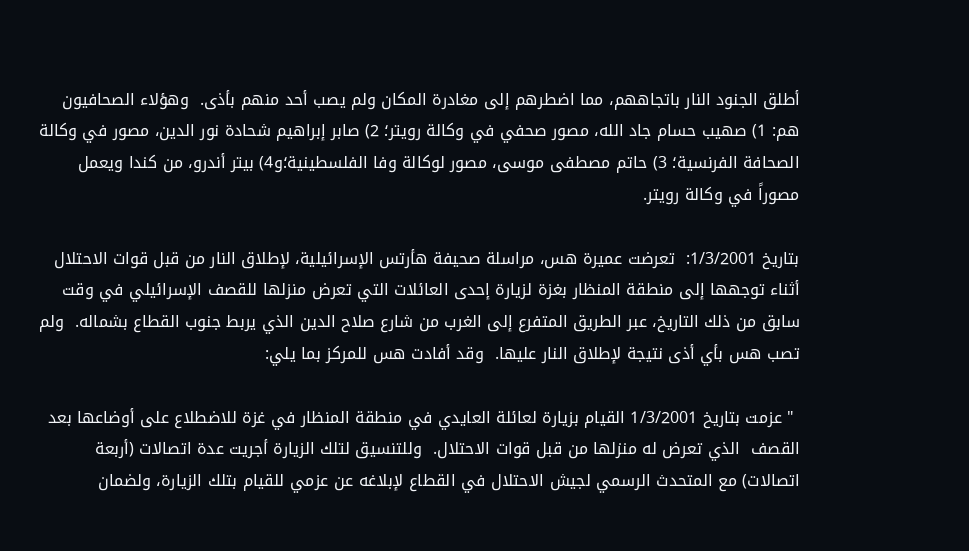أطلق الجنود النار باتجاههم، مما اضطرهم إلى مغادرة المكان ولم يصب أحد منهم بأذى.  وهؤلاء الصحافيون هم: 1) صهيب حسام جاد الله، مصور صحفي في وكالة رويتر؛ 2) صابر إبراهيم شحادة نور الدين، مصور في وكالة الصحافة الفرنسية؛ 3) حاتم مصطفى موسى، مصور لوكالة وفا الفلسطينية؛و4) بيتر أندرو، من كندا ويعمل مصوراً في وكالة رويتر.

بتاريخ 1/3/2001:  تعرضت عميرة هس، مراسلة صحيفة هأرتس الإسرائيلية، لإطلاق النار من قبل قوات الاحتلال أثناء توجهها إلى منطقة المنظار بغزة لزيارة إحدى العائلات التي تعرض منزلها للقصف الإسرائيلي في وقت سابق من ذلك التاريخ، عبر الطريق المتفرع إلى الغرب من شارع صلاح الدين الذي يربط جنوب القطاع بشماله.  ولم تصب هس بأي أذى نتيجة لإطلاق النار عليها.  وقد أفادت هس للمركز بما يلي:

 " عزمت بتاريخ 1/3/2001 القيام بزيارة لعائلة العايدي في منطقة المنظار في غزة للاضطلاع على أوضاعها بعد القصف  الذي تعرض له منزلها من قبل قوات الاحتلال.  وللتنسيق لتلك الزيارة أجريت عدة اتصالات (أربعة اتصالات) مع المتحدث الرسمي لجيش الاحتلال في القطاع لإبلاغه عن عزمي للقيام بتلك الزيارة، ولضمان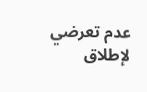عدم تعرضي لإطلاق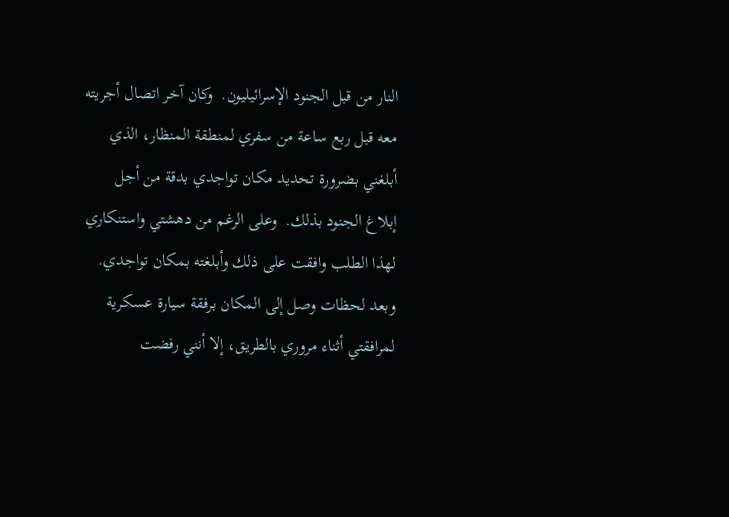النار من قبل الجنود الإسرائيليون.  وكان آخر اتصال أجريته معه قبل ربع ساعة من سفري لمنطقة المنظار، الذي أبلغني بضرورة تحديد مكان تواجدي بدقة من أجل إبلاغ الجنود بذلك.  وعلى الرغم من دهشتي واستنكاري لهذا الطلب وافقت على ذلك وأبلغته بمكان تواجدي. وبعد لحظات وصل إلى المكان برفقة سيارة عسكرية لمرافقتي أثناء مروري بالطريق، إلا أنني رفضت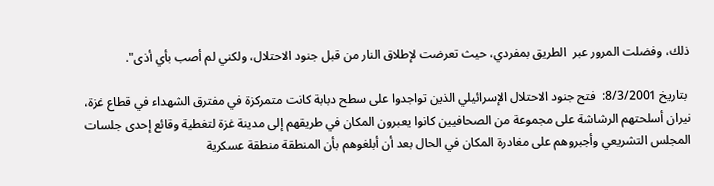ذلك، وفضلت المرور عبر  الطريق بمفردي، حيث تعرضت لإطلاق النار من قبل جنود الاحتلال، ولكني لم أصب بأي أذى".

 بتاريخ 8/3/2001:  فتح جنود الاحتلال الإسرائيلي الذين تواجدوا على سطح دبابة كانت متمركزة في مفترق الشهداء في قطاع غزة، نيران أسلحتهم الرشاشة على مجموعة من الصحافيين كانوا يعبرون المكان في طريقهم إلى مدينة غزة لتغطية وقائع إحدى جلسات المجلس التشريعي وأجبروهم على مغادرة المكان في الحال بعد أن أبلغوهم بأن المنطقة منطقة عسكرية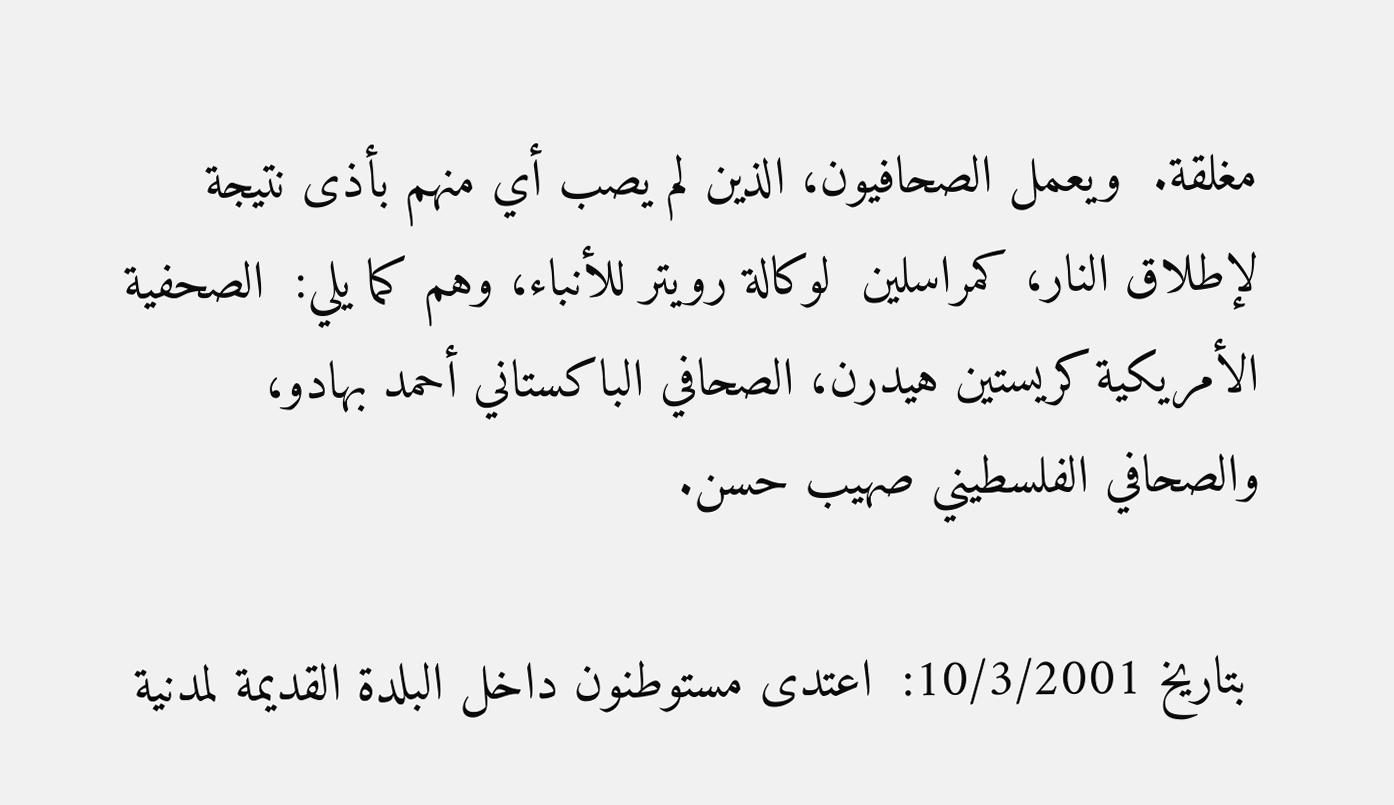مغلقة.  ويعمل الصحافيون، الذين لم يصب أي منهم بأذى نتيجة لإطلاق النار، كمراسلين  لوكالة رويتر للأنباء، وهم كما يلي:  الصحفية الأمريكية كريستين هيدرن، الصحافي الباكستاني أحمد بهادو، والصحافي الفلسطيني صهيب حسن.

 بتاريخ 10/3/2001:  اعتدى مستوطنون داخل البلدة القديمة لمدنية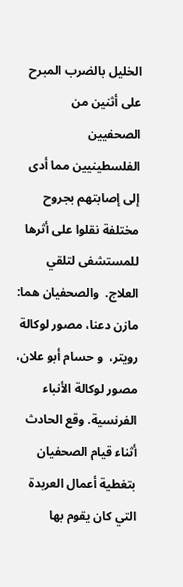الخليل بالضرب المبرح على أثنين من الصحفيين الفلسطينيين مما أدى إلى إصابتهم بجروح مختلفة نقلوا على أثرها للمستشفى لتلقي العلاج.  والصحفيان هما:  مازن دعنا، مصور لوكالة رويتر،  و حسام أبو علان، مصور لوكالة الأنباء الفرنسية. وقع الحادث أثناء قيام الصحفيان بتغطية أعمال العربدة التي كان يقوم بها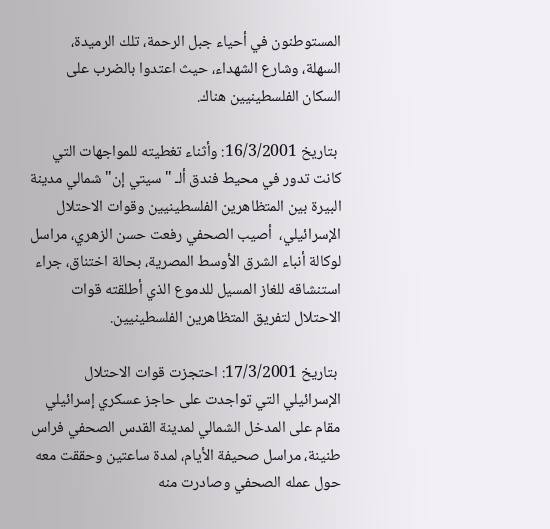المستوطنون في أحياء جبل الرحمة، تلك الرميدة، السهلة، وشارع الشهداء، حيث اعتدوا بالضرب على السكان الفلسطينيين هناك.

 بتاريخ 16/3/2001: وأثناء تغطيته للمواجهات التي كانت تدور في محيط فندق ألـ "سيتي إن" شمالي مدينة البيرة بين المتظاهرين الفلسطينيين وقوات الاحتلال الإسرائيلي،  أصيب الصحفي رفعت حسن الزهري، مراسل لوكالة أنباء الشرق الأوسط المصرية، بحالة اختناق، جراء استنشاقه للغاز المسيل للدموع الذي أطلقته قوات الاحتلال لتفريق المتظاهرين الفلسطينيين.

 بتاريخ 17/3/2001: احتجزت قوات الاحتلال الإسرائيلي التي تواجدت على حاجز عسكري إسرائيلي مقام على المدخل الشمالي لمدينة القدس الصحفي فراس طنينة، مراسل صحيفة الأيام، لمدة ساعتين وحققت معه حول عمله الصحفي وصادرت منه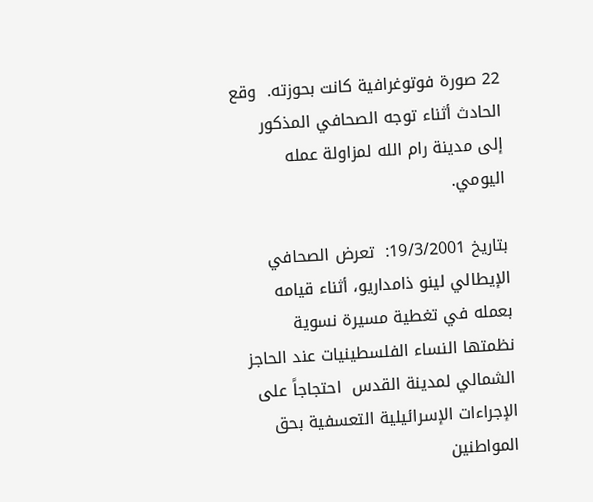22 صورة فوتوغرافية كانت بحوزته.  وقع الحادث أثناء توجه الصحافي المذكور إلى مدينة رام الله لمزاولة عمله اليومي.

بتاريخ 19/3/2001:  تعرض الصحافي الإيطالي لينو ذامداريو، أثناء قيامه بعمله في تغطية مسيرة نسوية نظمتها النساء الفلسطينيات عند الحاجز الشمالي لمدينة القدس  احتجاجاً على الإجراءات الإسرائيلية التعسفية بحق المواطنين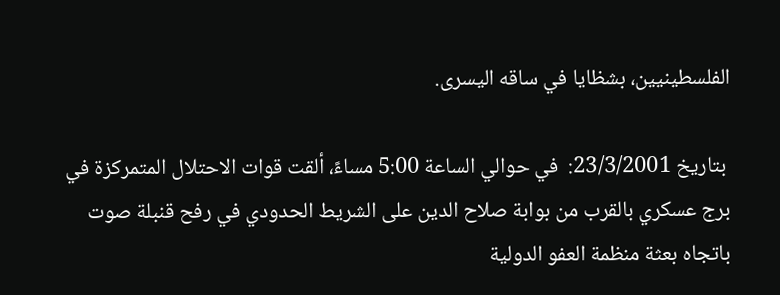الفلسطينيين، بشظايا في ساقه اليسرى.

 بتاريخ 23/3/2001:  في حوالي الساعة 5:00 مساءً، ألقت قوات الاحتلال المتمركزة في برج عسكري بالقرب من بوابة صلاح الدين على الشريط الحدودي في رفح قنبلة صوت باتجاه بعثة منظمة العفو الدولية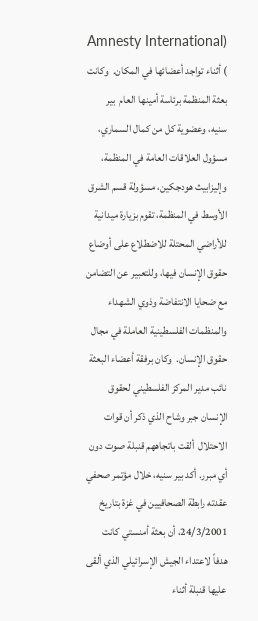(Amnesty International ) أثناء تواجد أعضائها في المكان.  وكانت بعثة المنظمة برئاسة أمينها العام  بير سنيه، وعضوية كل من كمال السماري، مسؤول العلاقات العامة في المنظمة، وإليزابيث هودجكين، مسؤولة قسم الشرق الأوسط في المنظمة، تقوم بزيارة ميدانية للأراضي المحتلة للاضطلاع على أوضاع حقوق الإنسان فيها، وللتعبير عن التضامن مع ضحايا الانتفاضة وذوي الشهداء والمنظمات الفلسطينية العاملة في مجال حقوق الإنسان.  وكان برفقة أعضاء البعثة نائب مدير المركز الفلسطيني لحقوق الإنسان جبر وشاح الذي ذكر أن قوات الاحتلال  ألقت باتجاههم قنبلة صوت دون أي مبرر. أكد بير سنيه، خلال مؤتمر صحفي عقدته رابطة الصحافيين في غزة بتاريخ 24/3/2001، أن بعثة أمنستي كانت هدفاً لاعتداء الجيش الإسرائيلي الذي ألقى عليها قنبلة أثناء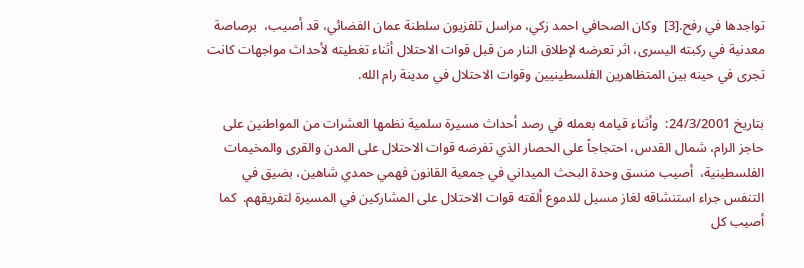تواجدها في رفح.[3]  وكان الصحافي احمد زكي، مراسل تلفزيون سلطنة عمان الفضائي، قد أصيب،  برصاصة معدنية في ركبته اليسرى، اثر تعرضه لإطلاق النار من قبل قوات الاحتلال أثناء تغطيته لأحداث مواجهات كانت تجرى في حينه بين المتظاهرين الفلسطينيين وقوات الاحتلال في مدينة رام الله.

بتاريخ 24/3/2001:  وأثناء قيامه بعمله في رصد أحداث مسيرة سلمية نظمها العشرات من المواطنين على حاجز الرام، شمال القدس، احتجاجاً على الحصار الذي تفرضه قوات الاحتلال على المدن والقرى والمخيمات الفلسطينية،  أصيب منسق وحدة البحث الميداني في جمعية القانون فهمي حمدي شاهين، بضيق في التنفس جراء استنشاقه لغاز مسيل للدموع ألقته قوات الاحتلال على المشاركين في المسيرة لتفريقهم.  كما أصيب كل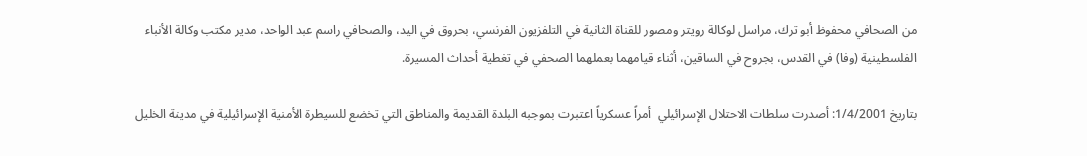من الصحافي محفوظ أبو ترك، مراسل لوكالة رويتر ومصور للقناة الثانية في التلفزيون الفرنسي، بحروق في اليد، والصحافي راسم عبد الواحد، مدير مكتب وكالة الأنباء الفلسطينية (وفا) في القدس، بجروح في الساقين، أثناء قيامهما بعملهما الصحفي في تغطية أحداث المسيرة.

بتاريخ 1/4/2001: أصدرت سلطات الاحتلال الإسرائيلي  أمراً عسكرياً اعتبرت بموجبه البلدة القديمة والمناطق التي تخضع للسيطرة الأمنية الإسرائيلية في مدينة الخليل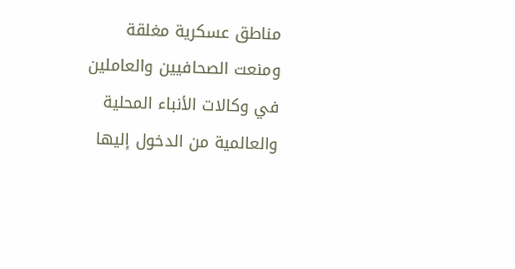مناطق عسكرية مغلقة  ومنعت الصحافيين والعاملين في وكالات الأنباء المحلية والعالمية من الدخول إليها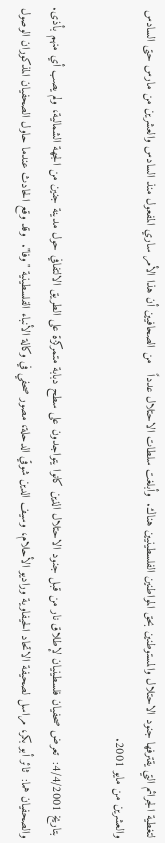لتغطية الجرائم التي يقترفها جنود الاحتلال والمستوطنين بحق المواطنين الفلسطينيين هناك.  وأبلغت سلطات الاحتلال عدداً   من الصحافيين أن هذا الأمر ساري المفعول منذ السادس والعشرين من مارس حتى السادس والعشرين من مايو 2001.

 بتاريخ 4/4/2001:  تعرض صحفيان فلسطينيان لإطلاق نار من قبل جنود الاحتلال الذين كانوا يتواجدون على سطح دبابة متمركزة على الطريق الالتفافي حول مدينة جنين من الجهة الشمالية، ولم يصب أي منهم بأذى.  والصحفيان هما:  ثائر أبو بكر، مراسل لصحيفة الاتحاد الحيفاوية وراديو الأحلام، وسيف الدين شوقي الدحلة، مصور صحفي في وكالة الأنباء الفلسطينية "وفا".  وقد وقع الحادث عندما حاول الصحفيان المذكوران الوصول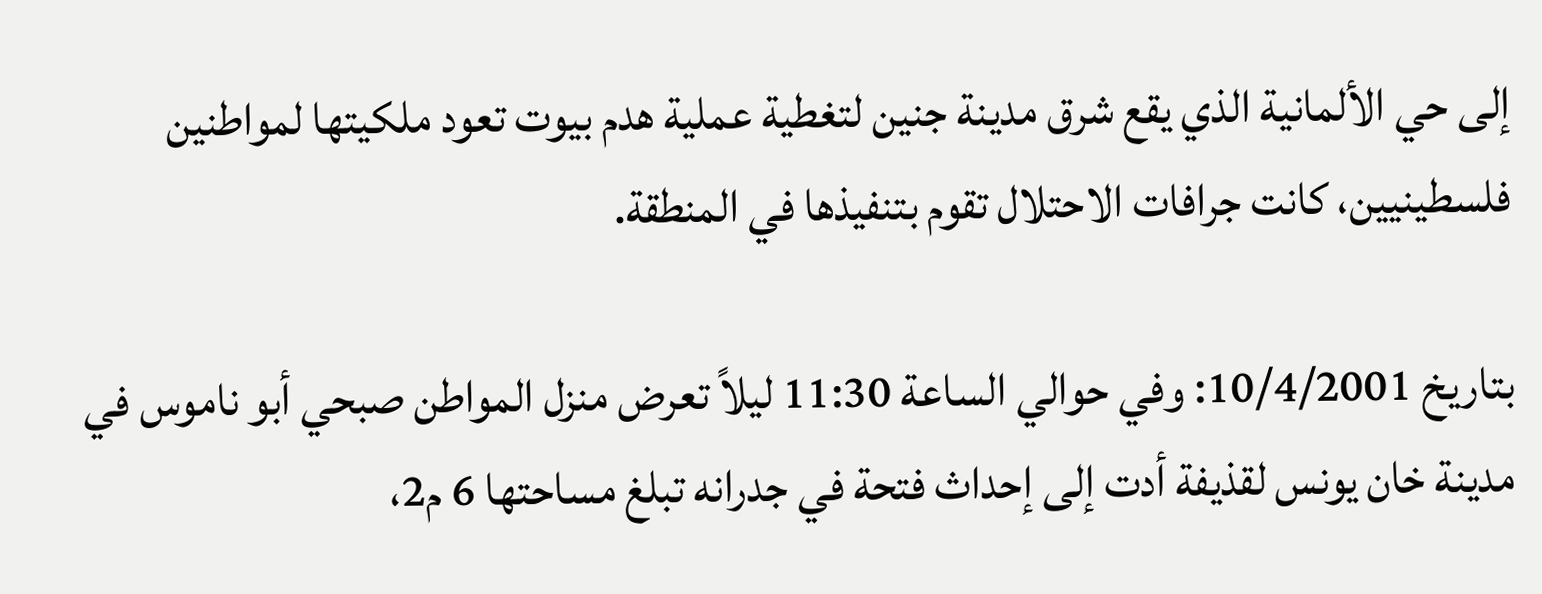إلى حي الألمانية الذي يقع شرق مدينة جنين لتغطية عملية هدم بيوت تعود ملكيتها لمواطنين فلسطينيين، كانت جرافات الاحتلال تقوم بتنفيذها في المنطقة.

بتاريخ 10/4/2001: وفي حوالي الساعة 11:30 ليلاً تعرض منزل المواطن صبحي أبو ناموس في مدينة خان يونس لقذيفة أدت إلى إحداث فتحة في جدرانه تبلغ مساحتها 6 م2،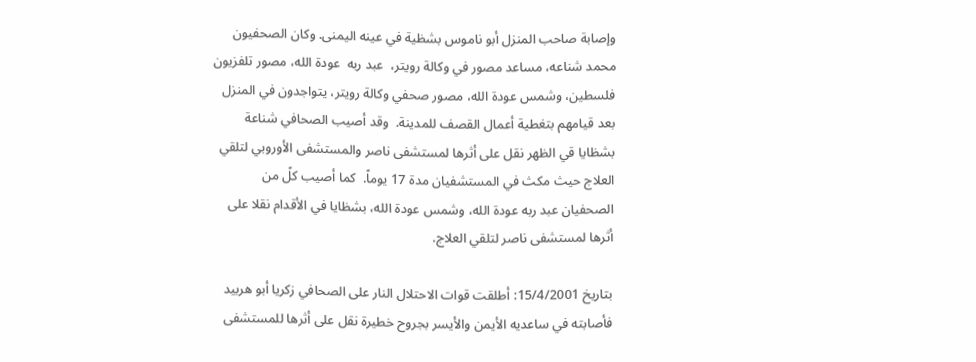وإصابة صاحب المنزل أبو ناموس بشظية في عينه اليمنى. وكان الصحفيون محمد شناعه، مساعد مصور في وكالة رويتر،  عبد ربه  عودة الله، مصور تلفزيون فلسطين، وشمس عودة الله، مصور صحفي وكالة رويتر، يتواجدون في المنزل بعد قيامهم بتغطية أعمال القصف للمدينة.  وقد أصيب الصحافي شناعة بشظايا قي الظهر نقل على أثرها لمستشفى ناصر والمستشفى الأوروبي لتلقي العلاج حيث مكث في المستشفيان مدة 17 يوماً.  كما أصيب كلً من الصحفيان عبد ربه عودة الله، وشمس عودة الله، بشظايا في الأقدام نقلا على أثرها لمستشفى ناصر لتلقي العلاج.

بتاريخ 15/4/2001: أطلقت قوات الاحتلال النار على الصحافي زكريا أبو هربيد فأصابته في ساعديه الأيمن والأيسر بجروح خطيرة نقل على أثرها للمستشفى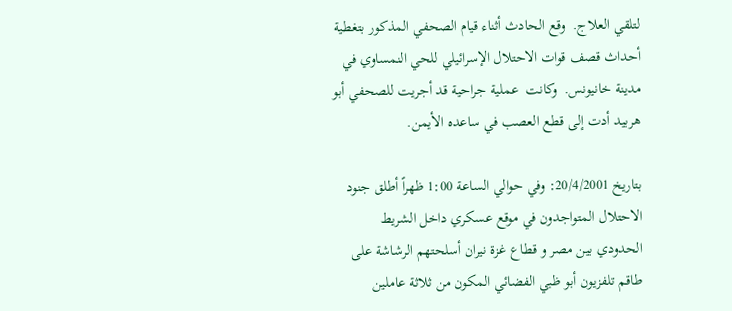لتلقي العلاج.  وقع الحادث أثناء قيام الصحفي المذكور بتغطية أحداث قصف قوات الاحتلال الإسرائيلي للحي النمساوي في مدينة خانيونس.  وكانت  عملية جراحية قد أجريت للصحفي أبو هربيد أدت إلى قطع العصب في ساعده الأيمن.

بتاريخ 20/4/2001: وفي حوالي الساعة 1:00 ظهراً أطلق جنود الاحتلال المتواجدون في موقع عسكري داخل الشريط الحدودي بين مصر و قطاع غزة نيران أسلحتهم الرشاشة على طاقم تلفزيون أبو ظبي الفضائي المكون من ثلاثة عاملين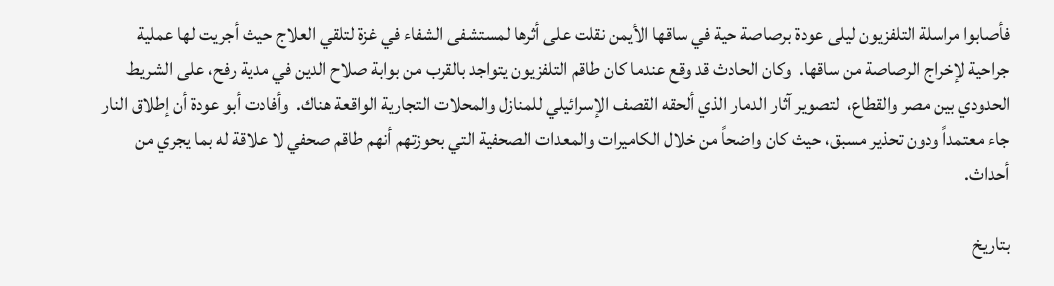فأصابوا مراسلة التلفزيون ليلى عودة برصاصة حية في ساقها الأيمن نقلت على أثرها لمستشفى الشفاء في غزة لتلقي العلاج حيث أجريت لها عملية جراحية لإخراج الرصاصة من ساقها.  وكان الحادث قد وقع عندما كان طاقم التلفزيون يتواجد بالقرب من بوابة صلاح الدين في مدية رفح، على الشريط الحدودي بين مصر والقطاع،  لتصوير آثار الدمار الذي ألحقه القصف الإسرائيلي للمنازل والمحلات التجارية الواقعة هناك.  وأفادت أبو عودة أن إطلاق النار جاء معتمداً ودون تحذير مسبق، حيث كان واضحاً من خلال الكاميرات والمعدات الصحفية التي بحوزتهم أنهم طاقم صحفي لا علاقة له بما يجري من أحداث.

بتاريخ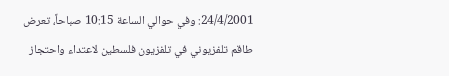24/4/2001: وفي حوالي الساعة 10:15 صباحاً، تعرض طاقم تلفزيوني في تلفزيون فلسطين لاعتداء واحتجاز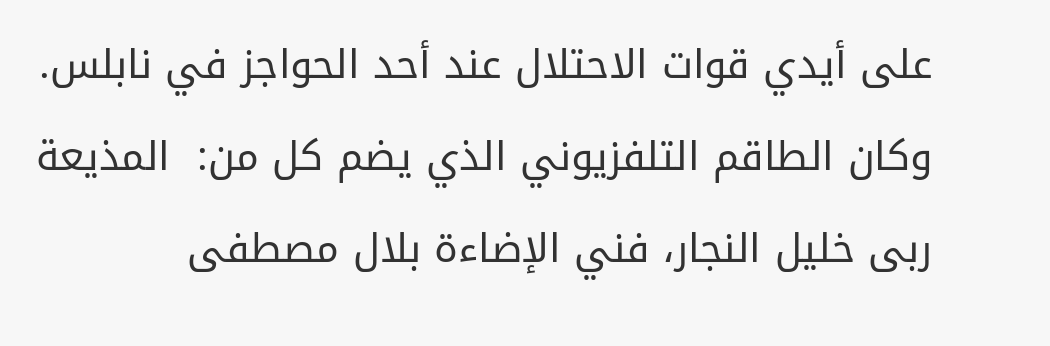على أيدي قوات الاحتلال عند أحد الحواجز في نابلس.  وكان الطاقم التلفزيوني الذي يضم كل من:  المذيعة ربى خليل النجار، فني الإضاءة بلال مصطفى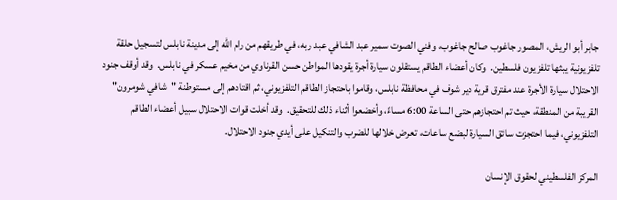جابر أبو الريش، المصور جاغوب صالح جاغوب، وفني الصوت سمير عبد الشافي عبد ربه، في طريقهم من رام الله إلى مدينة نابلس لتسجيل حلقة تلفزيونية يبثها تلفزيون فلسطين.  وكان أعضاء الطاقم يستقلون سيارة أجرة يقودها المواطن حسن القرناوي من مخيم عسكر في نابلس.  وقد أوقف جنود الاحتلال سيارة الأجرة عند مفترق قرية دير شوف في محافظة نابلس، وقاموا باحتجاز الطاقم التلفزيوني، ثم اقتادهم إلى مستوطنة "شافي شومرون" القريبة من المنطقة، حيث تم احتجازهم حتى الساعة 6:00 مساءً، وأخضعوا أثناء ذلك للتحقيق.  وقد أخلت قوات الاحتلال سبيل أعضاء الطاقم التلفزيوني، فيما احتجزت سائق السيارة لبضع ساعات، تعرض خلالها للضرب والتنكيل على أيدي جنود الاحتلال.

المركز الفلسطيني لحقوق الإنسان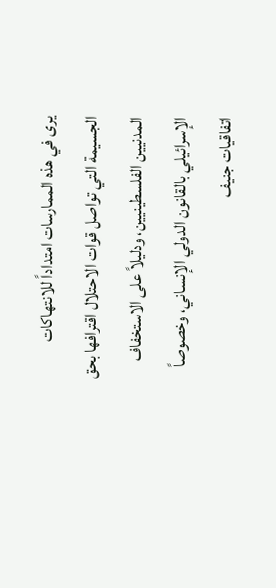يرى في هذه الممارسات امتداداً للانتهاكات الجسيمة التي تواصل قوات الاحتلال اقترافها بحق المدنيين الفلسطينيين، ودليلاً على الاستخفاف الإسرائيلي بالقانون الدولي الإنساني، وخصوصاً اتفاقيات جنيف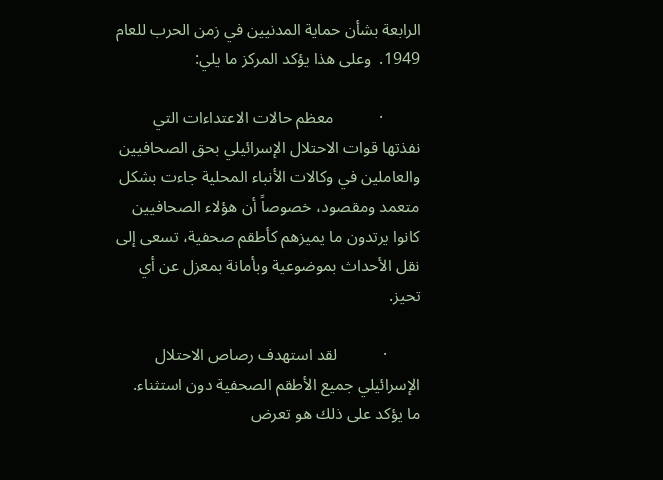الرابعة بشأن حماية المدنيين في زمن الحرب للعام 1949.  وعلى هذا يؤكد المركز ما يلي:

         ·           معظم حالات الاعتداءات التي نفذتها قوات الاحتلال الإسرائيلي بحق الصحافيين والعاملين في وكالات الأنباء المحلية جاءت بشكل متعمد ومقصود، خصوصاً أن هؤلاء الصحافيين كانوا يرتدون ما يميزهم كأطقم صحفية، تسعى إلى نقل الأحداث بموضوعية وبأمانة بمعزل عن أي تحيز.

        ·           لقد استهدف رصاص الاحتلال الإسرائيلي جميع الأطقم الصحفية دون استثناء.  ما يؤكد على ذلك هو تعرض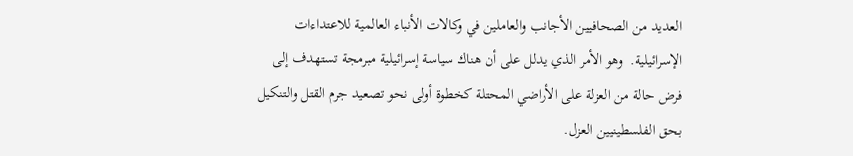العديد من الصحافيين الأجانب والعاملين في وكالات الأنباء العالمية للاعتداءات الإسرائيلية.  وهو الأمر الذي يدلل على أن هناك سياسة إسرائيلية مبرمجة تستهدف إلى فرض حالة من العزلة على الأراضي المحتلة كخطوة أولى نحو تصعيد جرم القتل والتنكيل بحق الفلسطينيين العزل.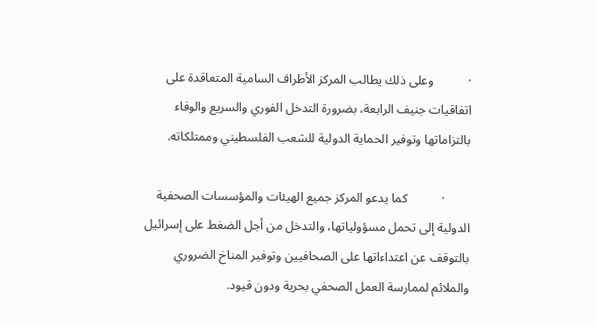·           وعلى ذلك يطالب المركز الأطراف السامية المتعاقدة على اتفاقيات جنيف الرابعة، بضرورة التدخل الفوري والسريع والوفاء بالتزاماتها وتوفير الحماية الدولية للشعب الفلسطيني وممتلكاته.

        ·           كما يدعو المركز جميع الهيئات والمؤسسات الصحفية الدولية إلى تحمل مسؤولياتها، والتدخل من أجل الضغط على إسرائيل بالتوقف عن اعتداءاتها على الصحافيين وتوفير المناخ الضروري والملائم لممارسة العمل الصحفي بحرية ودون قيود.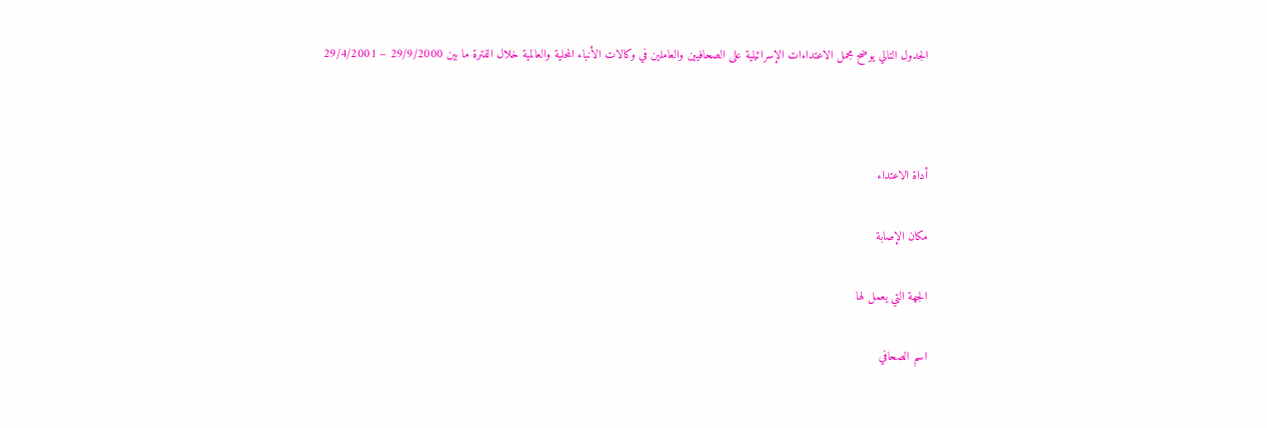الجدول التالي يوضح مجمل الاعتداءات الإسرائيلية على الصحافيين والعاملين في وكالات الأنباء المحلية والعالمية خلال الفترة ما بين 29/9/2000 – 29/4/2001



أداة الاعتداء

مكان الإصابة

الجهة التي يعمل لها

اسم الصحافي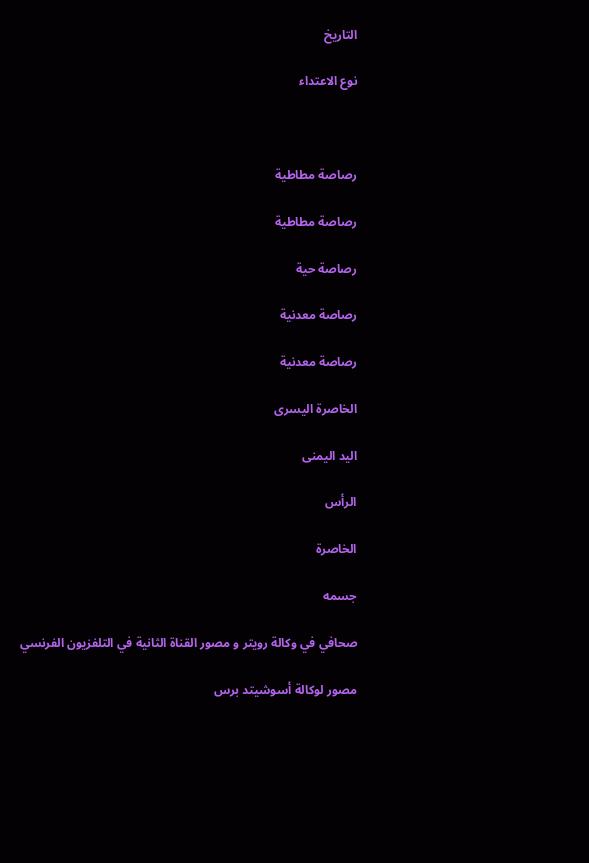التاريخ

نوع الاعتداء



رصاصة مطاطية

رصاصة مطاطية

رصاصة حية

رصاصة معدنية

رصاصة معدنية

الخاصرة اليسرى

اليد اليمنى

الرأس

الخاصرة

جسمه

صحافي في وكالة رويتر و مصور القناة الثانية في التلفزيون الفرنسي

مصور لوكالة أسوشيتد برس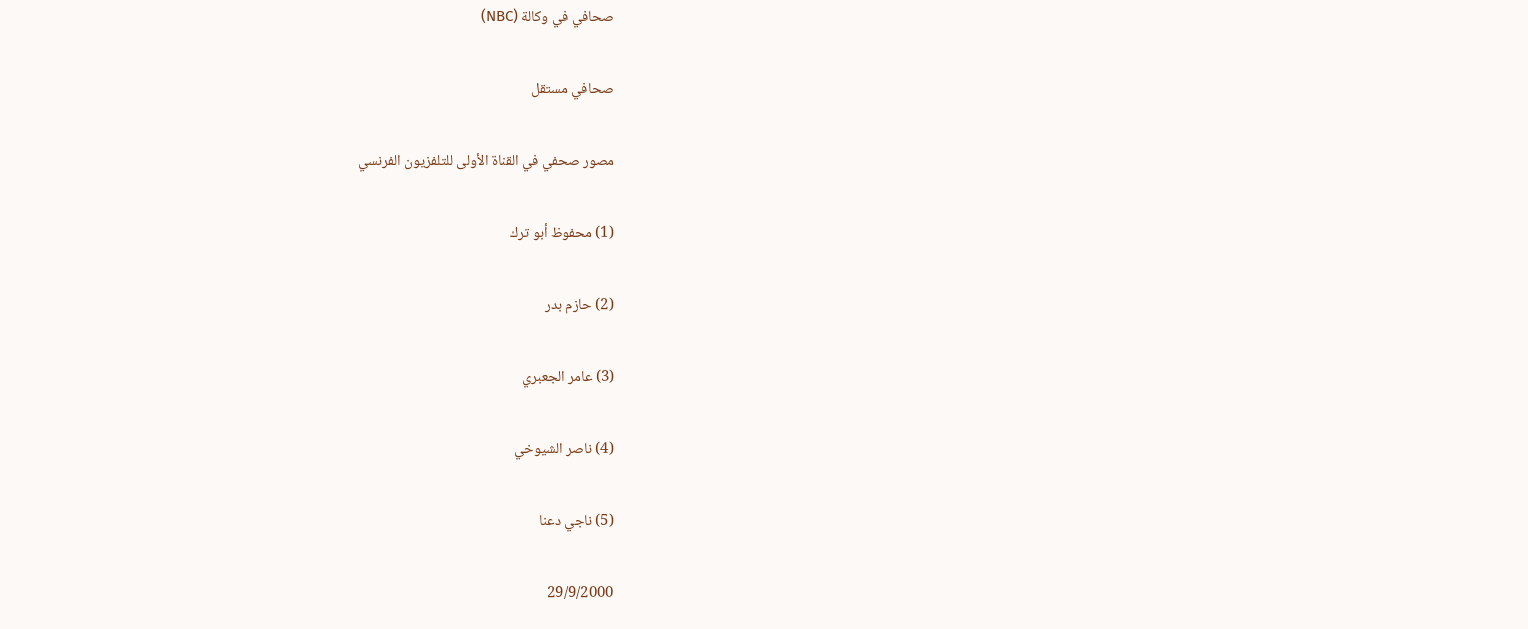صحافي في وكالة (NBC)

صحافي مستقل

مصور صحفي في القناة الأولى للتلفزيون الفرنسي

(1) محفوظ أبو ترك

(2) حازم بدر

(3) عامر الجعبري

(4) ناصر الشيوخي

(5) ناجي دعنا

29/9/2000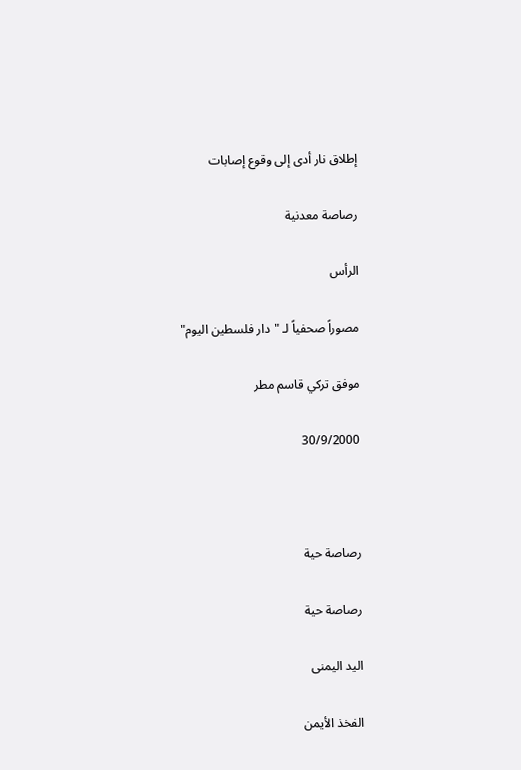إطلاق نار أدى إلى وقوع إصابات

رصاصة معدنية

الرأس

مصوراً صحفياً لـ "دار فلسطين اليوم"

موفق تركي قاسم مطر

30/9/2000



رصاصة حية

رصاصة حية

اليد اليمنى

الفخذ الأيمن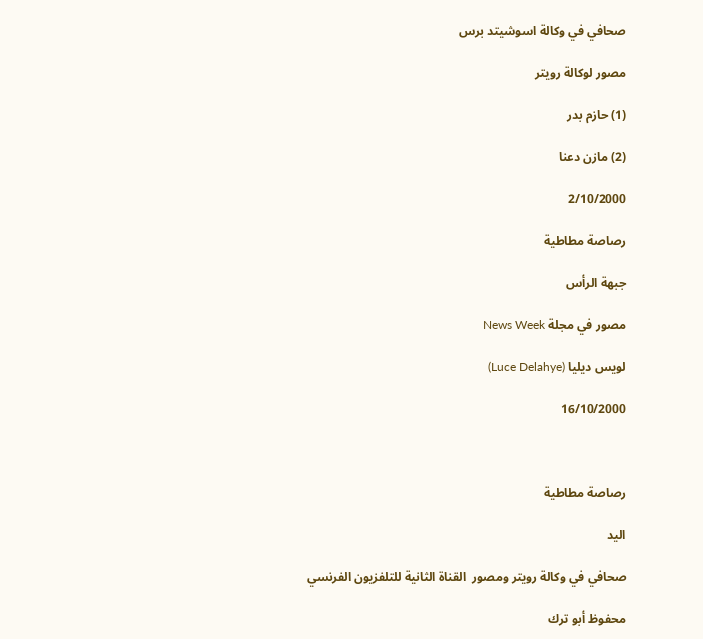صحافي في وكالة اسوشيتد برس

مصور لوكالة رويتر

(1) حازم بدر

(2) مازن دعنا

2/10/2000

رصاصة مطاطية

جبهة الرأس

مصور في مجلة News Week

لويس ديليا (Luce Delahye)

16/10/2000



رصاصة مطاطية

اليد

صحافي في وكالة رويتر ومصور  القناة الثانية للتلفزيون الفرنسي

محفوظ أبو ترك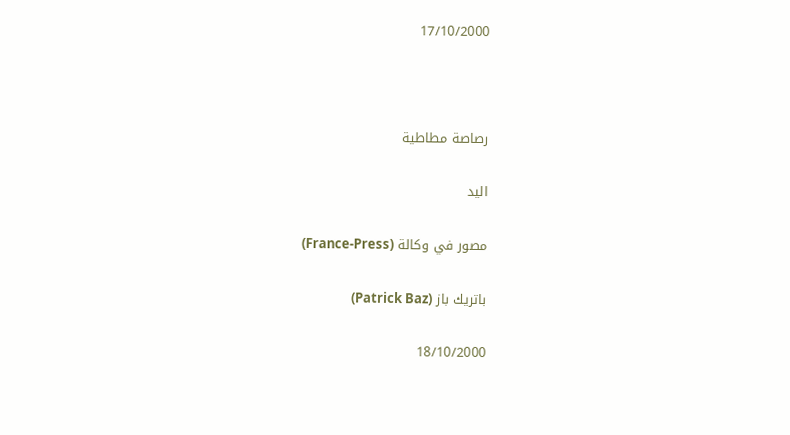17/10/2000



رصاصة مطاطية

اليد

مصور في وكالة (France-Press)

باتريك باز (Patrick Baz)

18/10/2000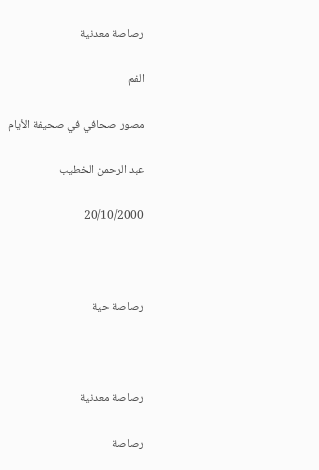رصاصة معدنية

الفم

مصور صحافي في صحيفة الأيام

عبد الرحمن الخطيب

20/10/2000



رصاصة حية



رصاصة معدنية

رصاصة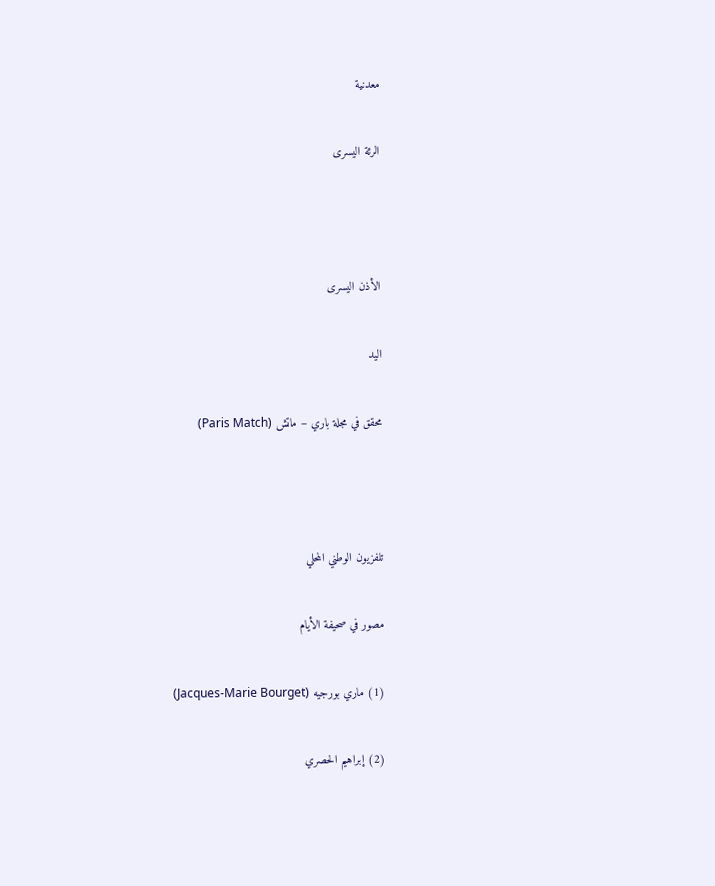معدنية

الرئة اليسرى



الأذن اليسرى

اليد

محقق في مجلة باري – ماتش (Paris Match)



تلفزيون الوطني المحلي

مصور في صحيفة الأيام

(1) ماري بورجيه (Jacques-Marie Bourget)

(2) إبراهيم الحصري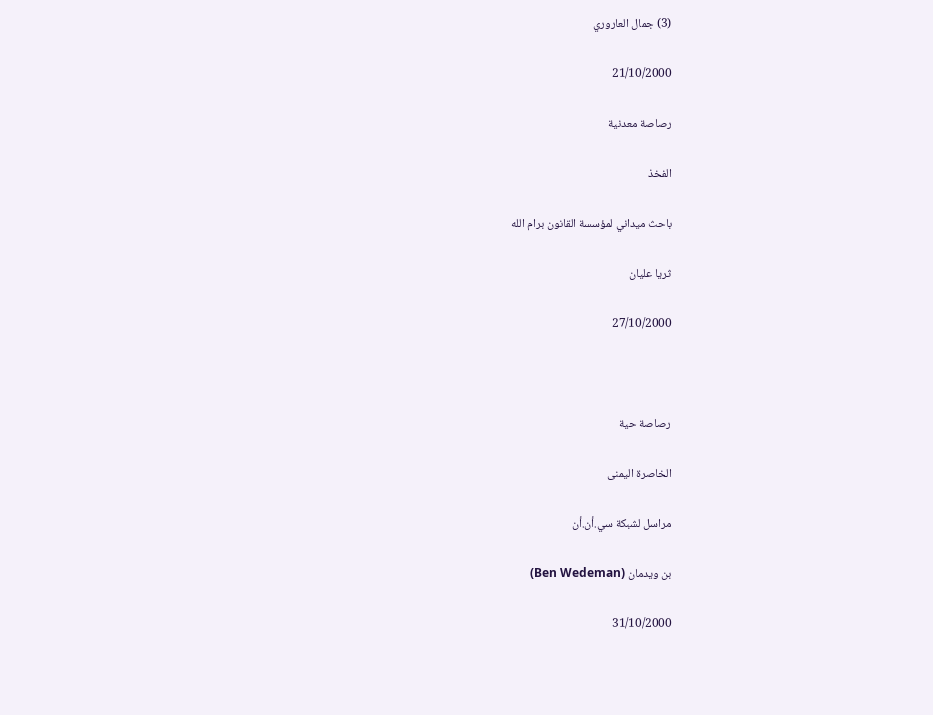(3) جمال العاروري

21/10/2000

رصاصة معدنية

الفخذ

باحث ميداني لمؤسسة القانون برام الله

ثريا عليان

27/10/2000



رصاصة حية

الخاصرة اليمنى

مراسل لشبكة سي.أن.أن

بن ويدمان (Ben Wedeman)

31/10/2000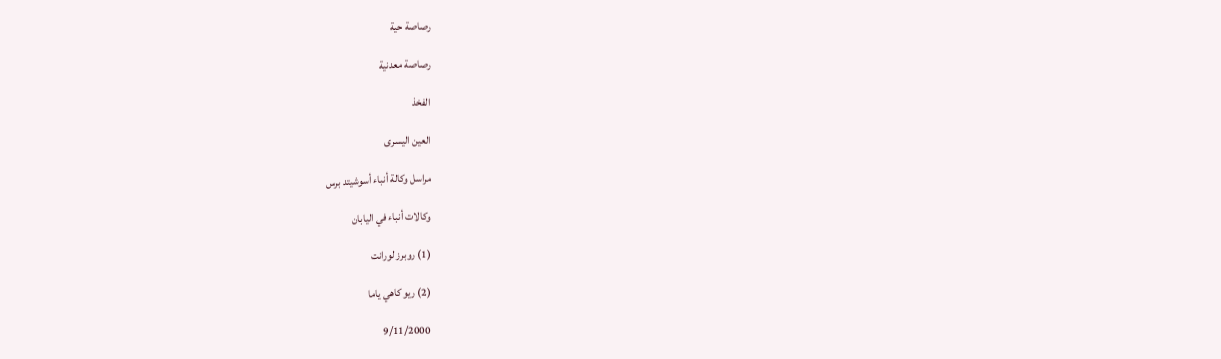رصاصة حية

رصاصة معدنية

الفخذ

العين اليسرى

مراسل وكالة أنباء أسوشيتد برس

وكالات أنباء في اليابان

(1) روبرز لورانت

(2) ريو كاهي ياما

9/11/2000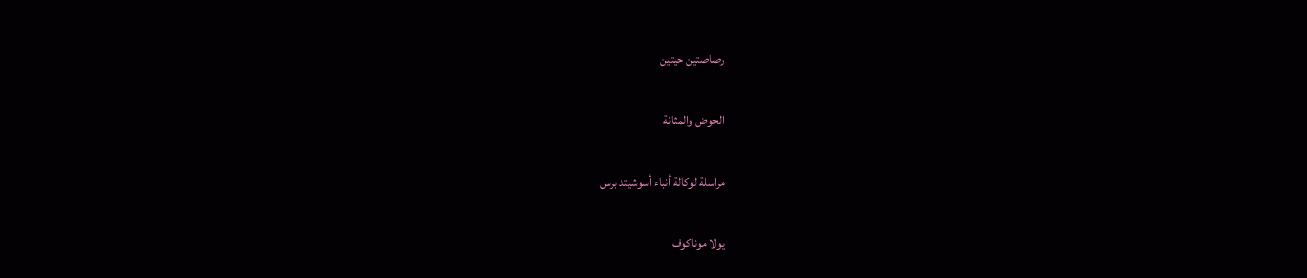رصاصتين حيتين

الحوض والمثانة

مراسلة لوكالة أنباء أسوشيتد برس

يولا موناكوف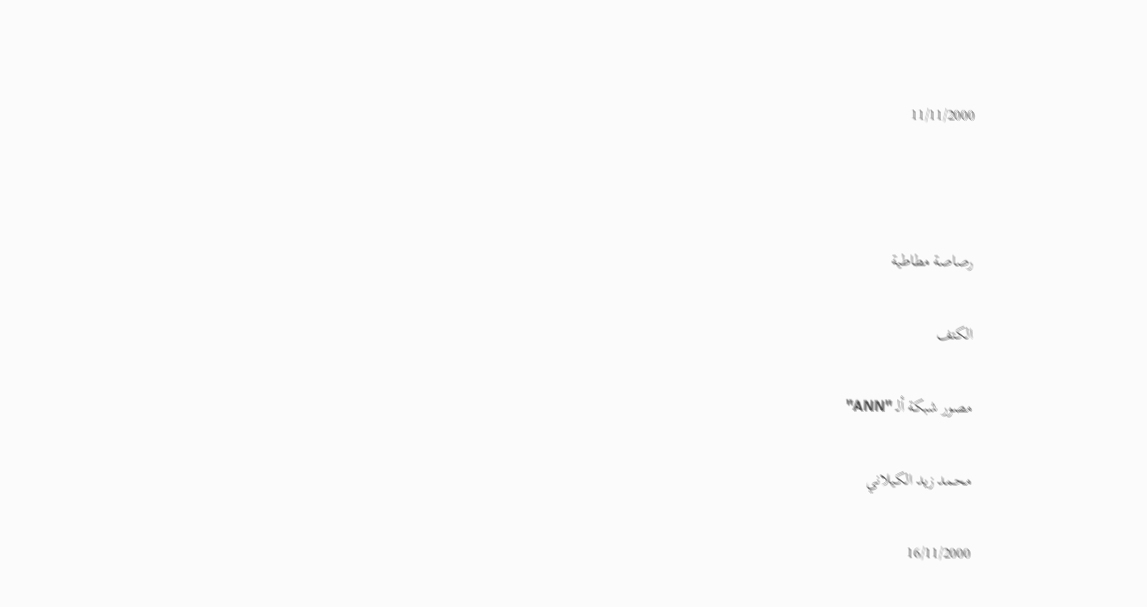11/11/2000



رصاصة مطاطية

الكتف

مصور شبكة ألـ "ANN"

محمد زيد الكيلاني

16/11/2000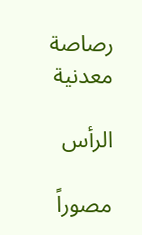رصاصة معدنية

الرأس

مصوراً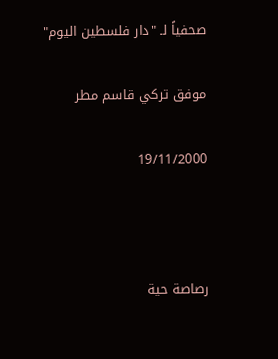صحفياً لـ "دار فلسطين اليوم"

موفق تركي قاسم مطر

19/11/2000



رصاصة حية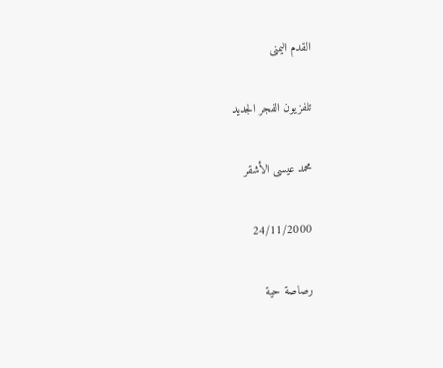القدم اليمنى

تلفزيون الفجر الجديد

محمد عيسى الأشقر

24/11/2000

رصاصة حية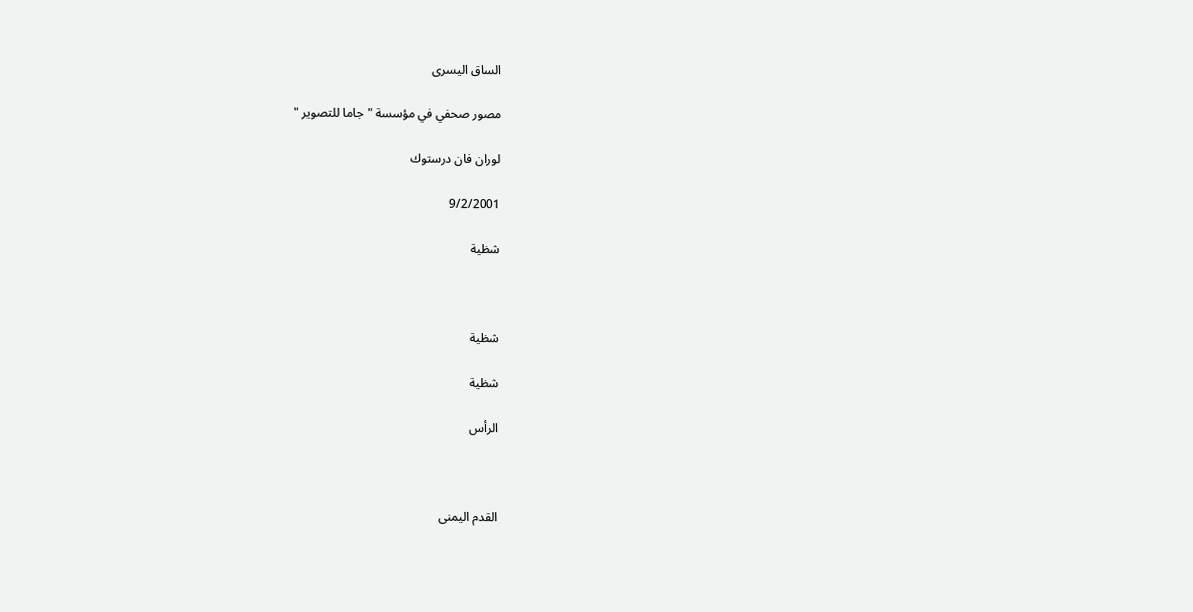الساق اليسرى

مصور صحفي في مؤسسة "جاما للتصوير "

لوران فان درستوك

9/2/2001

شظية



شظية

شظية

الرأس



القدم اليمنى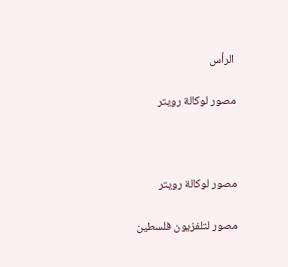الرأس

مصور لوكالة رويتر



مصور لوكالة رويتر

مصور لتلفزيون فلسطين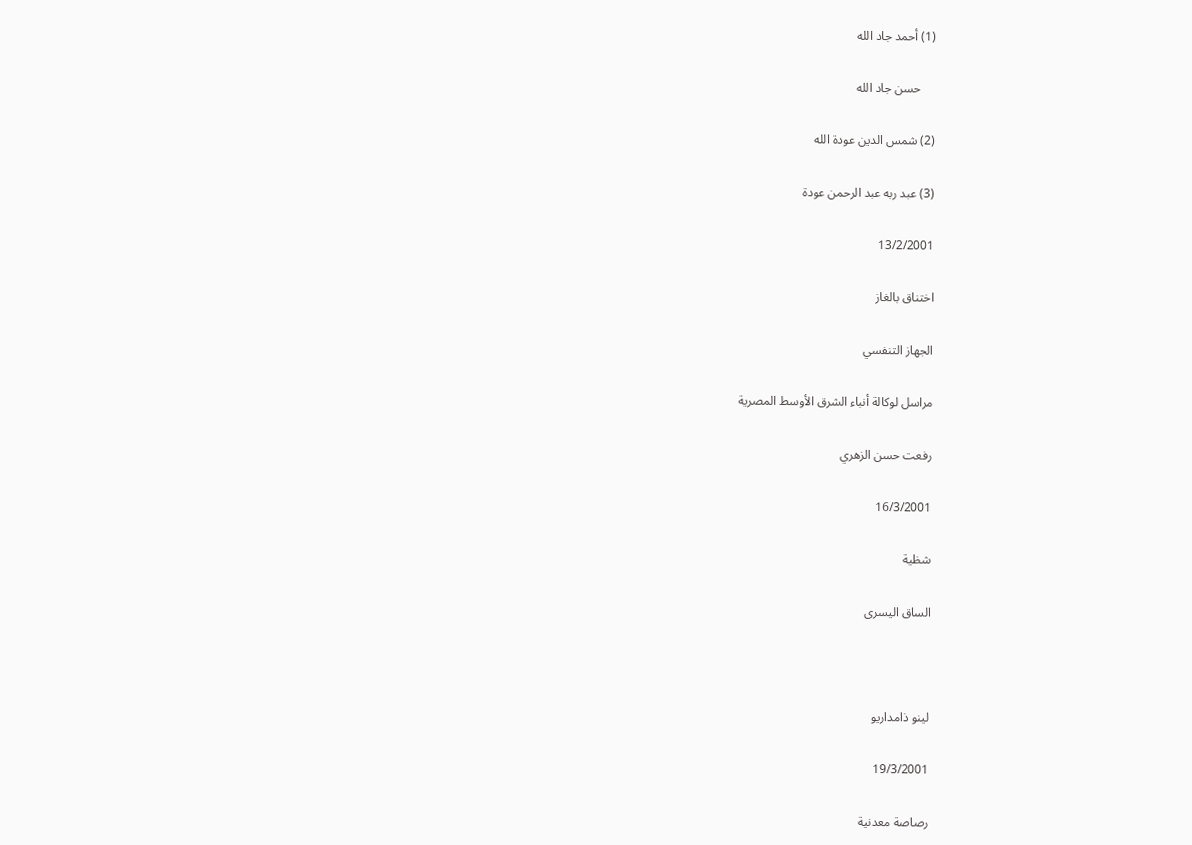(1) أحمد جاد الله

     حسن جاد الله

(2) شمس الدين عودة الله

(3) عبد ربه عبد الرحمن عودة

13/2/2001

اختناق بالغاز

الجهاز التنفسي

مراسل لوكالة أنباء الشرق الأوسط المصرية

رفعت حسن الزهري

16/3/2001

شظية

الساق اليسرى



لينو ذامداريو

19/3/2001

رصاصة معدنية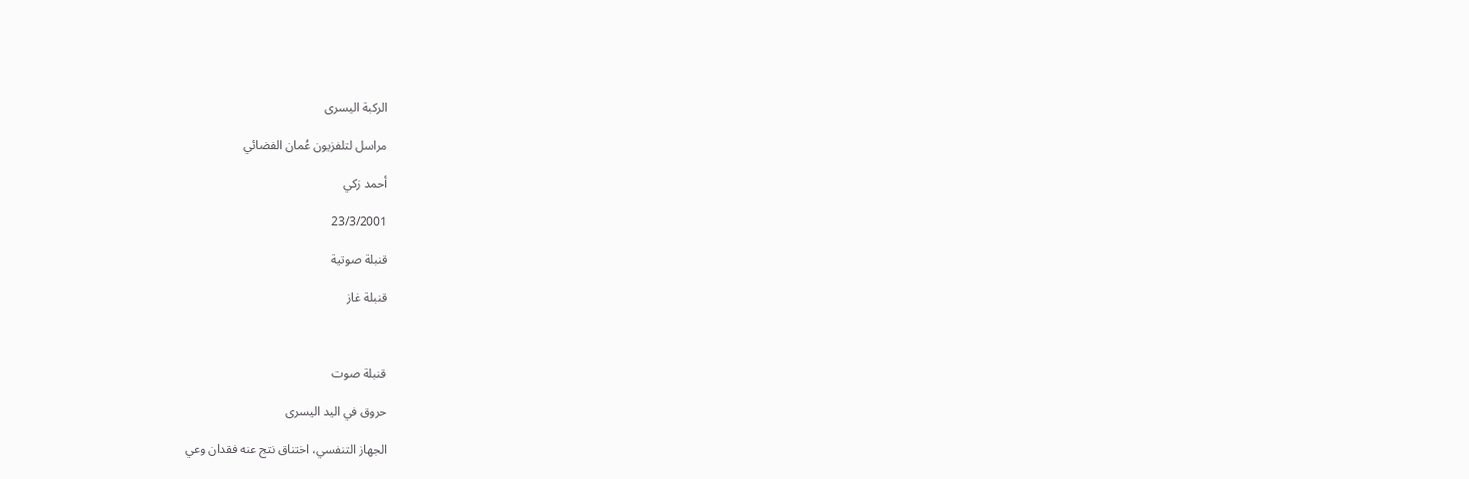الركبة اليسرى

مراسل لتلفزيون عُمان الفضائي

أحمد زكي

23/3/2001

قنبلة صوتية

قنبلة غاز



قنبلة صوت

حروق في اليد اليسرى

الجهاز التنفسي، اختناق نتج عنه فقدان وعي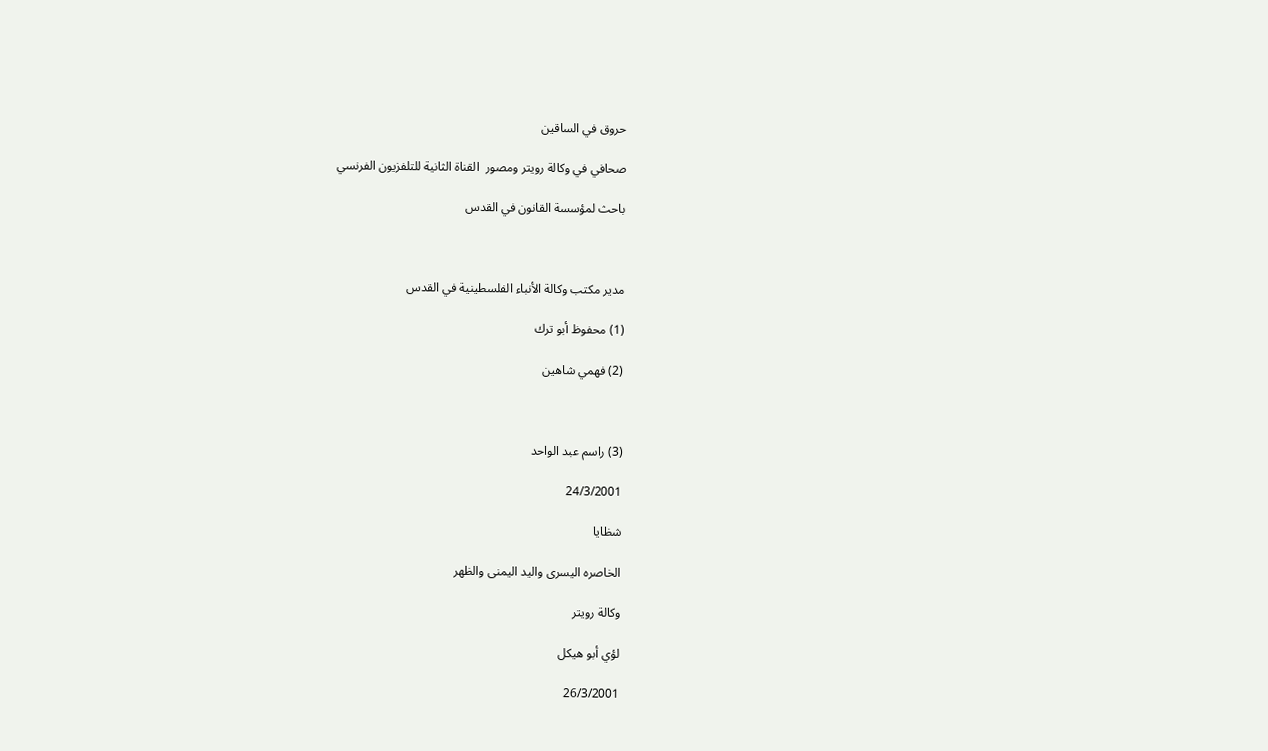حروق في الساقين

صحافي في وكالة رويتر ومصور  القناة الثانية للتلفزيون الفرنسي

باحث لمؤسسة القانون في القدس



مدير مكتب وكالة الأنباء الفلسطينية في القدس

(1) محفوظ أبو ترك

(2) فهمي شاهين



(3) راسم عبد الواحد

24/3/2001

شظايا

الخاصره اليسرى واليد اليمنى والظهر

وكالة رويتر

لؤي أبو هيكل

26/3/2001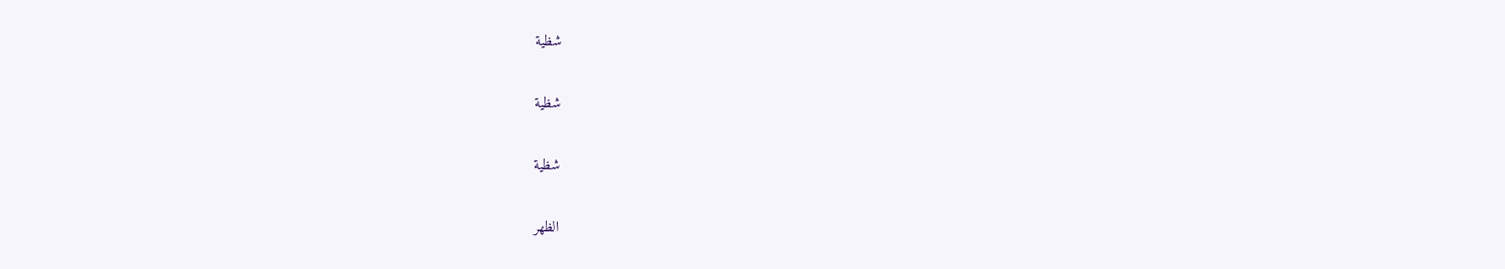شظية

شظية

شظية

الظهر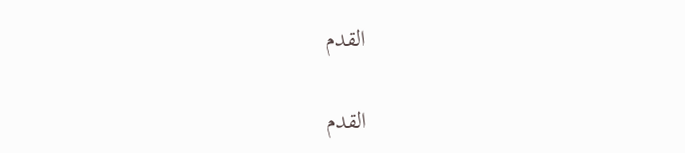القدم

القدم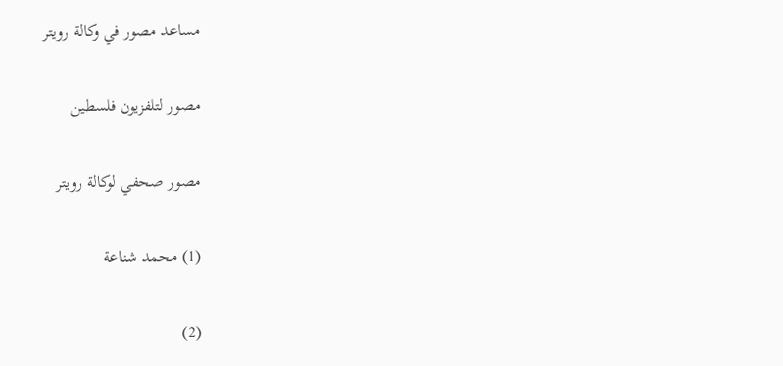مساعد مصور في وكالة رويتر

مصور لتلفزيون فلسطين

مصور صحفي لوكالة رويتر

(1) محمد شناعة

(2)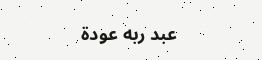عبد ربه عودة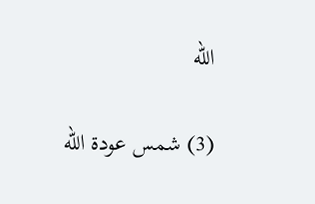الله

(3) شمس عودة الله